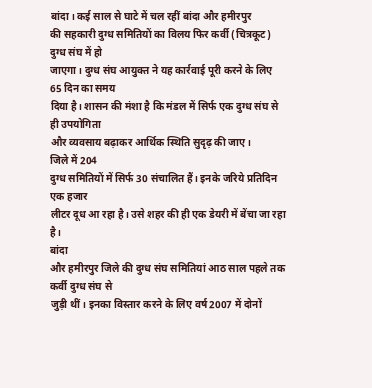बांदा। कई साल से घाटे में चल रहीं बांदा और हमीरपुर
की सहकारी दुग्ध समितियों का विलय फिर कर्वी (चित्रकूट) दुग्ध संघ में हो
जाएगा। दुग्ध संघ आयुक्त ने यह कार्रवाई पूरी करने के लिए 65 दिन का समय
दिया है। शासन की मंशा है कि मंडल में सिर्फ एक दुग्ध संघ से ही उपयोगिता
और व्यवसाय बढ़ाकर आर्थिक स्थिति सुदृढ़ की जाए।
जिले में 204
दुग्ध समितियों में सिर्फ 30 संचालित हैं। इनके जरिये प्रतिदिन एक हजार
लीटर दूध आ रहा है। उसे शहर की ही एक डेयरी में बेंचा जा रहा है।
बांदा
और हमीरपुर जिले की दुग्ध संघ समितियां आठ साल पहले तक कर्वी दुग्ध संघ से
जुड़ी थीं। इनका विस्तार करने के लिए वर्ष 2007 में दोनों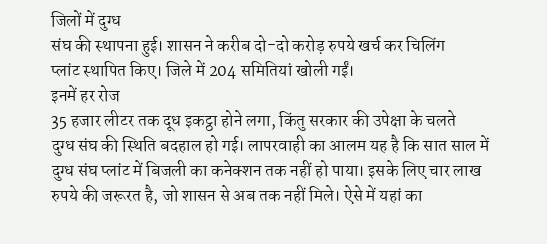जिलों में दुग्ध
संघ की स्थापना हुई। शासन ने करीब दो-दो करोड़ रुपये खर्च कर चिलिंग
प्लांट स्थापित किए। जिले में 204 समितियां खोली गईं।
इनमें हर रोज
35 हजार लीटर तक दूध इकट्ठा होने लगा, किंतु सरकार की उपेक्षा के चलते
दुग्ध संघ की स्थिति बदहाल हो गई। लापरवाही का आलम यह है कि सात साल में
दुग्ध संघ प्लांट में बिजली का कनेक्शन तक नहीं हो पाया। इसके लिए चार लाख
रुपये की जरूरत है, जो शासन से अब तक नहीं मिले। ऐसे में यहां का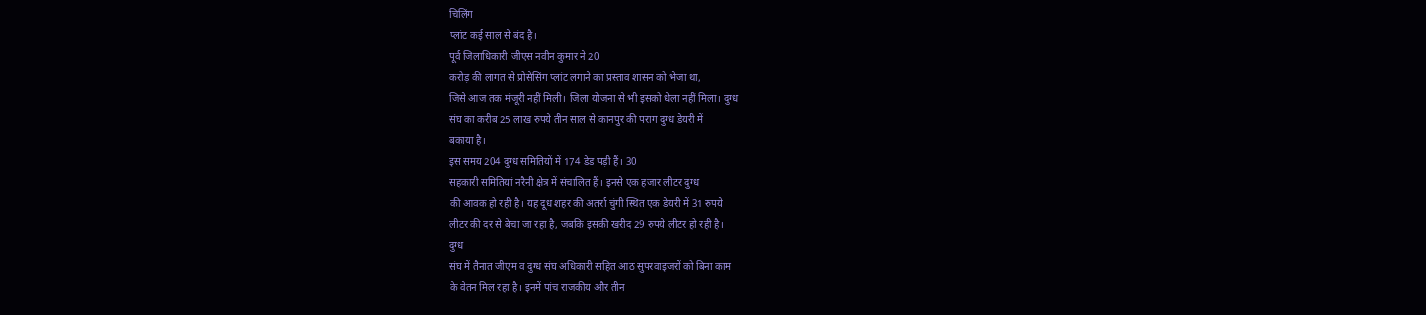चिलिंग
प्लांट कई साल से बंद है।
पूर्व जिलाधिकारी जीएस नवीन कुमार ने 20
करोड़ की लागत से प्रोसेसिंग प्लांट लगाने का प्रस्ताव शासन को भेजा था,
जिसे आज तक मंजूरी नहीं मिली। जिला योजना से भी इसको धेला नहीं मिला। दुग्ध
संघ का करीब 25 लाख रुपये तीन साल से कानपुर की पराग दुग्ध डेयरी में
बकाया है।
इस समय 204 दुग्ध समितियों में 174 डेड पड़ी हैं। 30
सहकारी समितियां नरैनी क्षेत्र में संचालित हैं। इनसे एक हजार लीटर दुग्ध
की आवक हो रही है। यह दूध शहर की अतर्रा चुंगी स्थित एक डेयरी में 31 रुपये
लीटर की दर से बेचा जा रहा है, जबकि इसकी खरीद 29 रुपये लीटर हो रही है।
दुग्ध
संघ में तैनात जीएम व दुग्ध संघ अधिकारी सहित आठ सुपरवाइजरों को बिना काम
के वेतन मिल रहा है। इनमें पांच राजकीय और तीन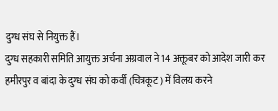दुग्ध संघ से नियुक्त हैं।
दुग्ध सहकारी समिति आयुक्त अर्चना अग्रवाल ने 14 अक्तूबर को आदेश जारी कर
हमीरपुर व बांदा के दुग्ध संघ को कर्वी (चित्रकूट) में विलय करने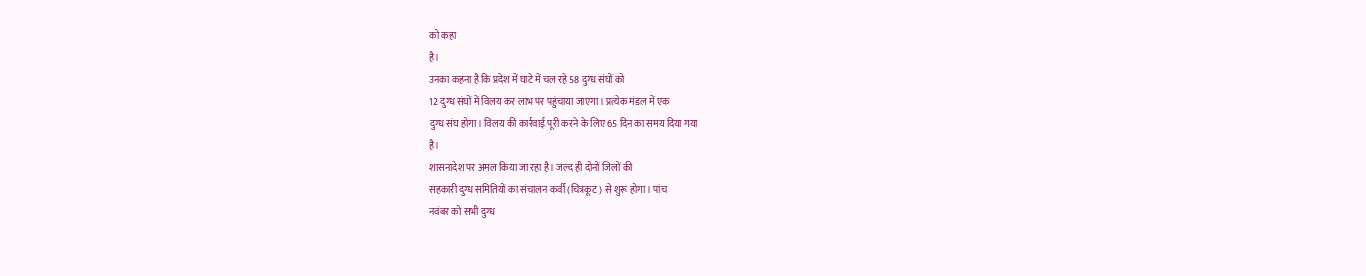को कहा
है।
उनका कहना है कि प्रदेश में घाटे में चल रहे 58 दुग्ध संघों को
12 दुग्ध संघों में विलय कर लाभ पर पहुंचाया जाएगा। प्रत्येक मंडल में एक
दुग्ध संघ होगा। विलय की कार्रवाई पूरी करने के लिए 65 दिन का समय दिया गया
है।
शासनादेश पर अमल किया जा रहा है। जल्द ही दोनों जिलों की
सहकारी दुग्ध समितियों का संचालन कर्वी (चित्रकूट) से शुरू होगा। पांच
नवंबर को सभी दुग्ध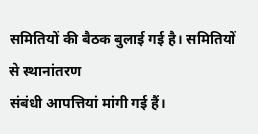समितियों की बैठक बुलाई गई है। समितियों से स्थानांतरण
संबंधी आपत्तियां मांगी गई हैं।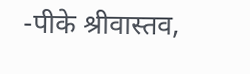-पीके श्रीवास्तव,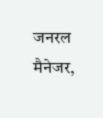जनरल मैनेजर,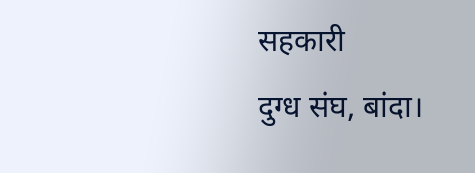सहकारी
दुग्ध संघ, बांदा।